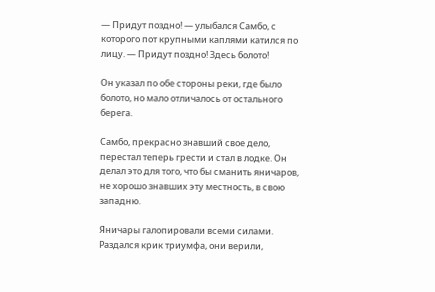— Придут поздно! — улыбался Самбо, с которого пот крупными каплями катился по лицу. — Придут поздно! Здесь болото!

Он указал по обе стороны реки, где было болото, но мало отличалось от остального берега.

Самбо, прекрасно знавший свое дело, перестал теперь грести и стал в лодке. Он делал это для того, что бы сманить яничаров, не хорошо знавших эту местность, в свою западню.

Яничары галопировали всеми силами. Раздался крик триумфа, они верили,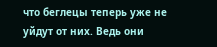что беглецы теперь уже не уйдут от них. Ведь они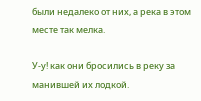были недалеко от них, а река в этом месте так мелка.

У-у! как они бросились в реку за манившей их лодкой.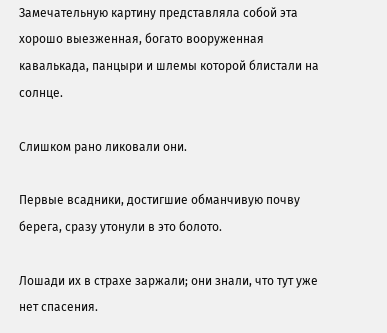Замечательную картину представляла собой эта хорошо выезженная, богато вооруженная кавалькада, панцыри и шлемы которой блистали на солнце.

Слишком рано ликовали они.

Первые всадники, достигшие обманчивую почву берега, сразу утонули в это болото.

Лошади их в страхе заржали; они знали, что тут уже нет спасения.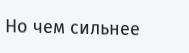Но чем сильнее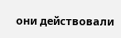они действовали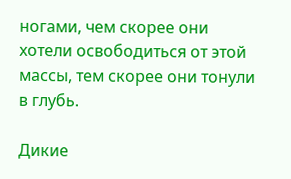ногами, чем скорее они хотели освободиться от этой массы, тем скорее они тонули в глубь.

Дикие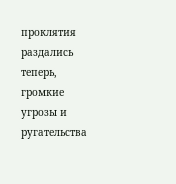проклятия раздались теперь, громкие угрозы и ругательства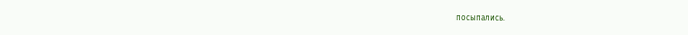посыпались.